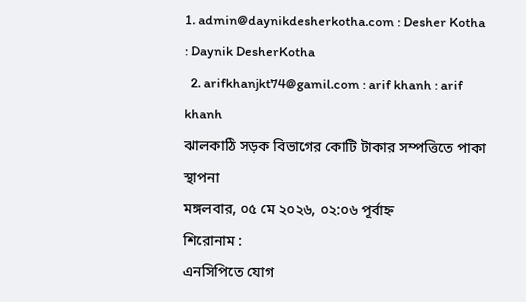1. admin@daynikdesherkotha.com : Desher Kotha : Daynik DesherKotha
  2. arifkhanjkt74@gamil.com : arif khanh : arif khanh
ঝালকাঠি সড়ক বিভাগের কোটি টাকার সম্পত্তিতে পাকা স্থাপনা
মঙ্গলবার, ০৫ মে ২০২৬, ০২:০৬ পূর্বাহ্ন
শিরোনাম :
এনসিপিতে যোগ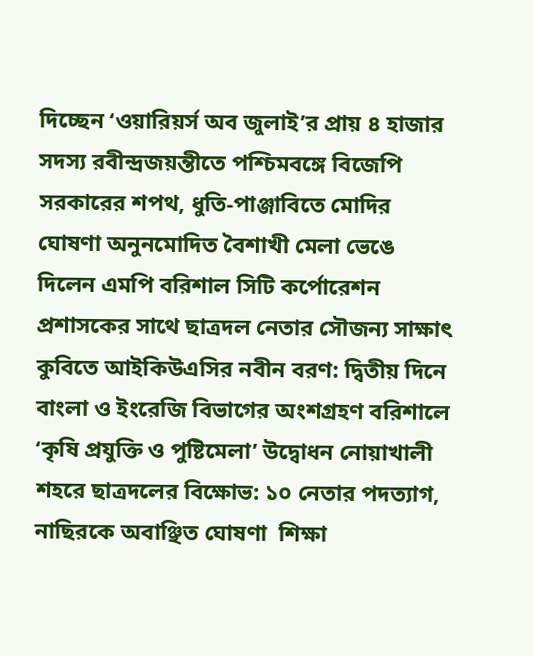দিচ্ছেন ‘ওয়ারিয়র্স অব জুলাই’র প্রায় ৪ হাজার সদস্য রবীন্দ্রজয়ন্তীতে পশ্চিমবঙ্গে বিজেপি সরকারের শপথ, ধুতি-পাঞ্জাবিতে মোদির ঘোষণা অনুনমোদিত বৈশাখী মেলা ভেঙে দিলেন এমপি বরিশাল সিটি কর্পোরেশন প্রশাসকের সাথে ছাত্রদল নেতার সৌজন্য সাক্ষাৎ কুবিতে আইকিউএসির নবীন বরণ: দ্বিতীয় দিনে বাংলা ও ইংরেজি বিভাগের অংশগ্রহণ বরিশালে ‘কৃষি প্রযুক্তি ও পুষ্টিমেলা’ উদ্বোধন নোয়াখালী শহরে ছাত্রদলের বিক্ষোভ: ১০ নেতার পদত্যাগ, নাছিরকে অবাঞ্ছিত ঘোষণা  শিক্ষা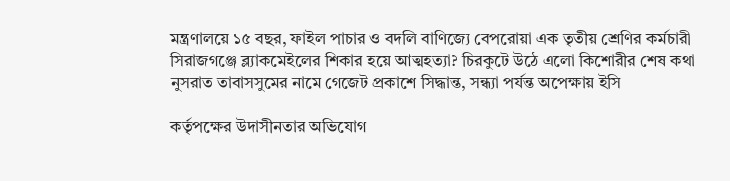মন্ত্রণালয়ে ১৫ বছর, ফাইল পাচার ও বদলি বাণিজ্যে বেপরোয়া এক তৃতীয় শ্রেণির কর্মচারী সিরাজগঞ্জে ব্ল্যাকমেইলের শিকার হয়ে আত্মহত্যা? চিরকুটে উঠে এলো কিশোরীর শেষ কথা নুসরাত তাবাসসুমের নামে গেজেট প্রকাশে সিদ্ধান্ত, সন্ধ্যা পর্যন্ত অপেক্ষায় ইসি

কর্তৃপক্ষের উদাসীনতার অভিযোগ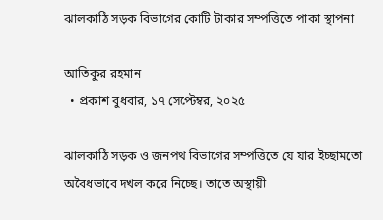ঝালকাঠি সড়ক বিভাগের কোটি টাকার সম্পত্তিতে পাকা স্থাপনা

আতিকুর রহমান
  • প্রকাশ বুধবার, ১৭ সেপ্টেম্বর, ২০২৫

ঝালকাঠি সড়ক ও জনপথ বিভাগের সম্পত্তিতে যে যার ইচ্ছামতো
অবৈধভাবে দখল করে নিচ্ছে। তাতে অস্থায়ী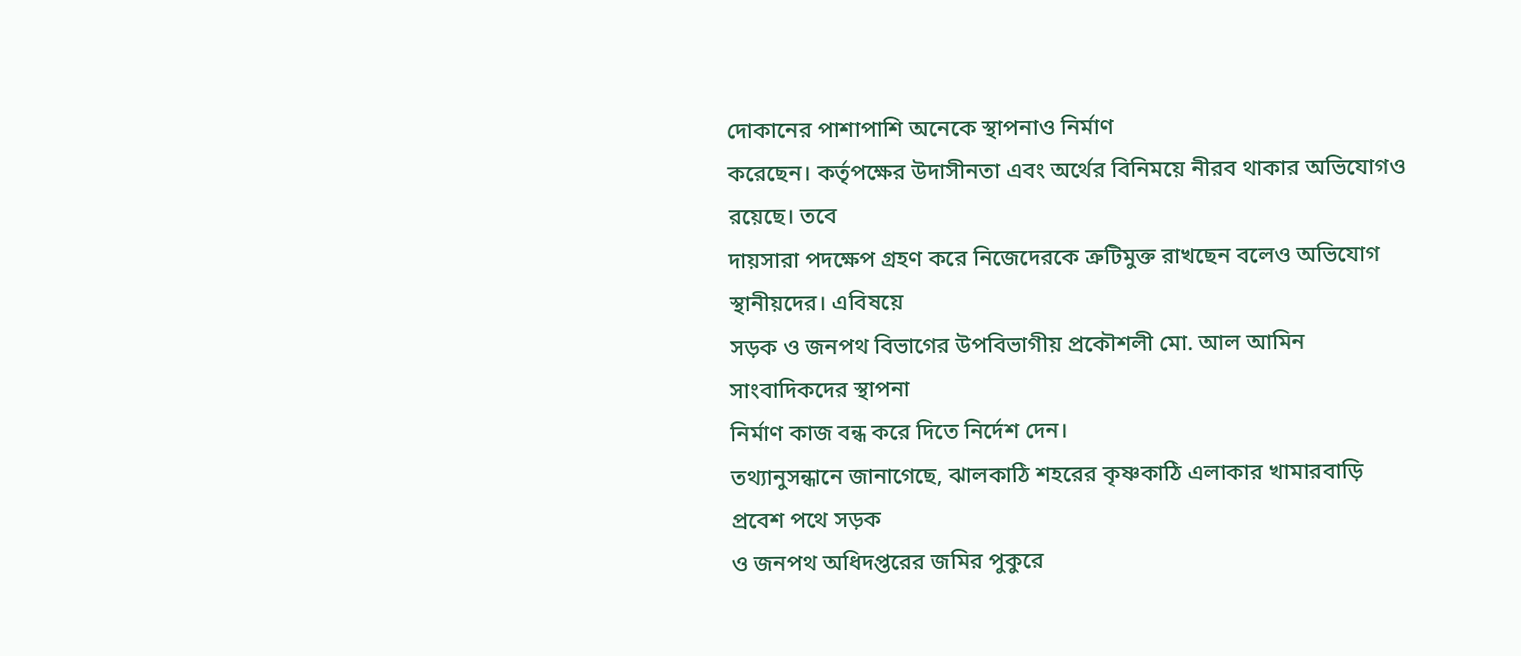দোকানের পাশাপাশি অনেকে স্থাপনাও নির্মাণ
করেছেন। কর্তৃপক্ষের উদাসীনতা এবং অর্থের বিনিময়ে নীরব থাকার অভিযোগও রয়েছে। তবে
দায়সারা পদক্ষেপ গ্রহণ করে নিজেদেরকে ত্রুটিমুক্ত রাখছেন বলেও অভিযোগ স্থানীয়দের। এবিষয়ে
সড়ক ও জনপথ বিভাগের উপবিভাগীয় প্রকৌশলী মো. আল আমিন সাংবাদিকদের স্থাপনা
নির্মাণ কাজ বন্ধ করে দিতে নির্দেশ দেন।
তথ্যানুসন্ধানে জানাগেছে, ঝালকাঠি শহরের কৃষ্ণকাঠি এলাকার খামারবাড়ি প্রবেশ পথে সড়ক
ও জনপথ অধিদপ্তরের জমির পুকুরে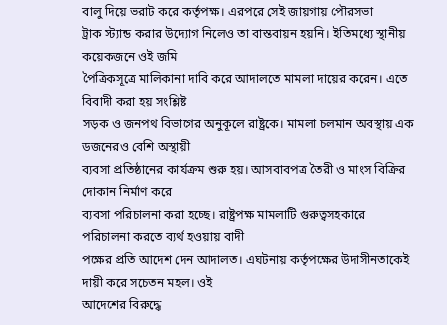বালু দিয়ে ভরাট করে কর্তৃপক্ষ। এরপরে সেই জায়গায় পৌরসভা
ট্রাক স্ট্যান্ড করার উদ্যোগ নিলেও তা বাস্তবায়ন হয়নি। ইতিমধ্যে স্থানীয় কয়েকজনে ওই জমি
পৈত্রিকসূত্রে মালিকানা দাবি করে আদালতে মামলা দায়ের করেন। এতে বিবাদী করা হয় সংশ্লিষ্ট
সড়ক ও জনপথ বিভাগের অনুকূলে রাষ্ট্রকে। মামলা চলমান অবস্থায় এক ডজনেরও বেশি অস্থায়ী
ব্যবসা প্রতিষ্ঠানের কার্যক্রম শুরু হয়। আসবাবপত্র তৈরী ও মাংস বিক্রির দোকান নির্মাণ করে
ব্যবসা পরিচালনা করা হচ্ছে। রাষ্ট্রপক্ষ মামলাটি গুরুত্বসহকারে পরিচালনা করতে ব্যর্থ হওয়ায় বাদী
পক্ষের প্রতি আদেশ দেন আদালত। এঘটনায় কর্তৃপক্ষের উদাসীনতাকেই দায়ী করে সচেতন মহল। ওই
আদেশের বিরুদ্ধে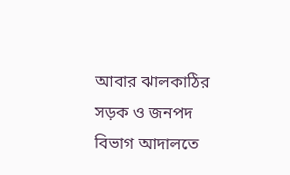আবার ঝালকাঠির সড়ক ও জনপদ বিভাগ আদালতে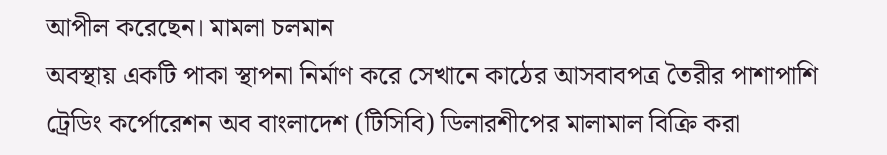আপীল করেছেন। মামলা চলমান
অবস্থায় একটি পাকা স্থাপনা নির্মাণ করে সেখানে কাঠের আসবাবপত্র তৈরীর পাশাপাশি
ট্রেডিং কর্পোরেশন অব বাংলাদেশ (টিসিবি) ডিলারশীপের মালামাল বিক্রি করা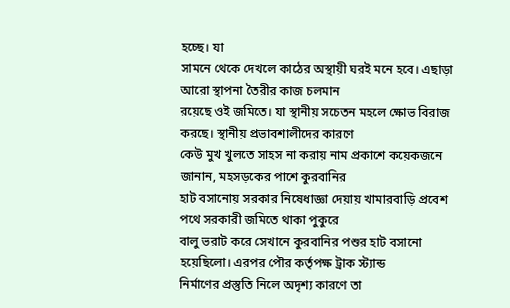হচ্ছে। যা
সামনে থেকে দেখলে কাঠের অস্থায়ী ঘরই মনে হবে। এছাড়া আরো স্থাপনা তৈরীর কাজ চলমান
রয়েছে ওই জমিতে। যা স্থানীয় সচেতন মহলে ক্ষোভ বিরাজ করছে। স্থানীয় প্রভাবশালীদের কারণে
কেউ মুখ খুলতে সাহস না করায় নাম প্রকাশে কয়েকজনে জানান, মহসড়কের পাশে কুরবানির
হাট বসানোয় সরকার নিষেধাজ্ঞা দেয়ায় খামারবাড়ি প্রবেশ পথে সরকারী জমিতে থাকা পুকুরে
বালু ভরাট করে সেখানে কুরবানির পশুর হাট বসানো হয়েছিলো। এরপর পৌর কর্তৃপক্ষ ট্রাক স্ট্যান্ড
নির্মাণের প্রস্তুতি নিলে অদৃশ্য কারণে তা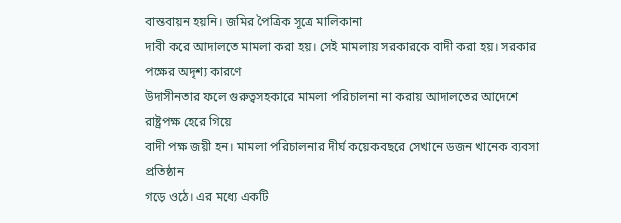বাস্তবায়ন হয়নি। জমির পৈত্রিক সূত্রে মালিকানা
দাবী করে আদালতে মামলা করা হয়। সেই মামলায় সরকারকে বাদী করা হয়। সরকার পক্ষের অদৃশ্য কারণে
উদাসীনতার ফলে গুরুত্বসহকারে মামলা পরিচালনা না করায় আদালতের আদেশে রাষ্ট্রপক্ষ হেরে গিয়ে
বাদী পক্ষ জয়ী হন। মামলা পরিচালনার দীর্ঘ কয়েকবছরে সেখানে ডজন খানেক ব্যবসা প্রতিষ্ঠান
গড়ে ওঠে। এর মধ্যে একটি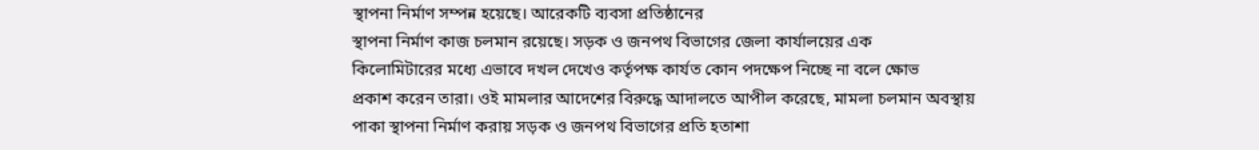স্থাপনা নির্মাণ সম্পন্ন হয়েছে। আরেকটি ব্যবসা প্রতিষ্ঠানের
স্থাপনা নির্মাণ কাজ চলমান রয়েছে। সড়ক ও জনপথ বিভাগের জেলা কার্যালয়ের এক
কিলোমিটারের মধ্যে এভাবে দখল দেখেও কর্তৃপক্ষ কার্যত কোন পদক্ষেপ নিচ্ছে না বলে ক্ষোভ
প্রকাশ করেন তারা। ওই মামলার আদেশের বিরুদ্ধে আদালতে আপীল করেছে, মামলা চলমান অবস্থায়
পাকা স্থাপনা নির্মাণ করায় সড়ক ও জনপথ বিভাগের প্রতি হতাশা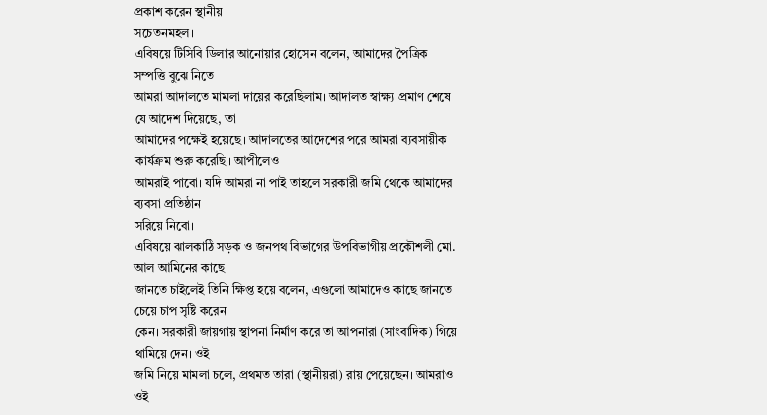প্রকাশ করেন স্থানীয়
সচেতনমহল।
এবিষয়ে টিসিবি ডিলার আনোয়ার হোসেন বলেন, আমাদের পৈত্রিক সম্পত্তি বুঝে নিতে
আমরা আদালতে মামলা দায়ের করেছিলাম। আদালত স্বাক্ষ্য প্রমাণ শেষে যে আদেশ দিয়েছে, তা
আমাদের পক্ষেই হয়েছে। আদালতের আদেশের পরে আমরা ব্যবসায়ীক কার্যক্রম শুরু করেছি। আপীলেও
আমরাই পাবো। যদি আমরা না পাই তাহলে সরকারী জমি থেকে আমাদের ব্যবসা প্রতিষ্ঠান
সরিয়ে নিবো।
এবিষয়ে ঝালকাঠি সড়ক ও জনপথ বিভাগের উপবিভাগীয় প্রকৌশলী মো. আল আমিনের কাছে
জানতে চাইলেই তিনি ক্ষিপ্ত হয়ে বলেন, এগুলো আমাদেও কাছে জানতে চেয়ে চাপ সৃষ্টি করেন
কেন। সরকারী জায়গায় স্থাপনা নির্মাণ করে তা আপনারা (সাংবাদিক) গিয়ে থামিয়ে দেন। ওই
জমি নিয়ে মামলা চলে, প্রথমত তারা (স্থানীয়রা) রায় পেয়েছেন। আমরাও ওই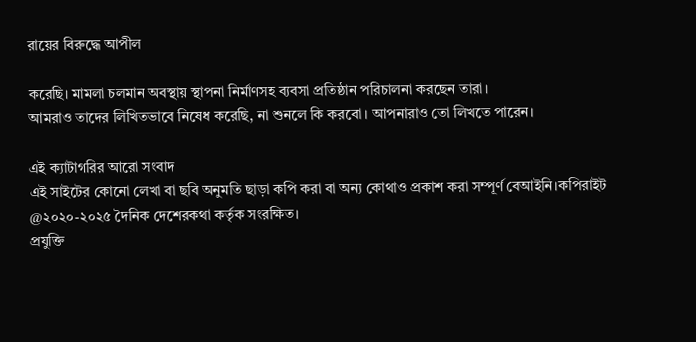রায়ের বিরুদ্ধে আপীল

করেছি। মামলা চলমান অবস্থায় স্থাপনা নির্মাণসহ ব্যবসা প্রতিষ্ঠান পরিচালনা করছেন তারা।
আমরাও তাদের লিখিতভাবে নিষেধ করেছি, না শুনলে কি করবো। আপনারাও তো লিখতে পারেন।

এই ক্যাটাগরির আরো সংবাদ
এই সাইটের কোনো লেখা বা ছবি অনুমতি ছাড়া কপি করা বা অন্য কোথাও প্রকাশ করা সম্পূর্ণ বেআইনি।কপিরাইট @২০২০-২০২৫ দৈনিক দেশেরকথা কর্তৃক সংরক্ষিত।
প্রযুক্তি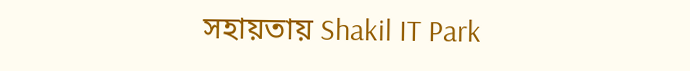সহায়তায় Shakil IT Park